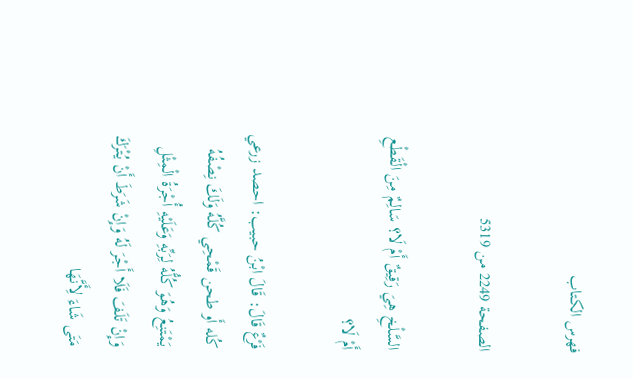فهرس الكتاب

الصفحة 2249 من 5319

السَّلْخِ هِيَ رَقِيقٌ أَمْ لَا؟ سَالِمٌ مِنَ الْقَطْعِ أَمْ لَا؟

فَرْعٌ قَالَ: قَالَ ابْنُ حبيب: احصد زرعي كُله أَو طحن قَمْحِي كُلَّهُ وَلَكَ نِصْفُهُ يَمْتَنِعُ وَهُوَ كُلُّهُ لِرَبِّهِ وَعَلَيْهِ أُجْرَةُ الْمِثْلِ وَإِنْ تَلَفَ فَلَا أَجْرَ لَهُ وَإِنْ شَرَطَ أَنْ يُتْرَكَ مَتَى شَاءَ لِأَنَّهَا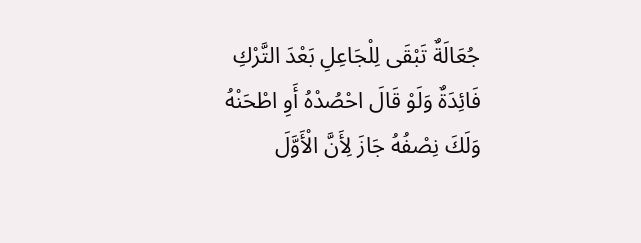جُعَالَةٌ تَبْقَى لِلْجَاعِلِ بَعْدَ التَّرْكِ فَائِدَةٌ وَلَوْ قَالَ احْصُدْهُ أَوِ اطْحَنْهُ وَلَكَ نِصْفُهُ جَازَ لِأَنَّ الْأَوَّلَ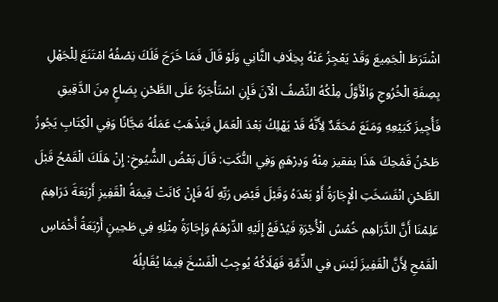اشْتَرَطَ الْجَمِيعَ وَقَدْ يَعْجِزُ عَنْهُ بِخِلَافِ الثَّانِي وَلَوْ قَالَ فَمَا خَرَجَ فَلَكَ نِصْفُهُ امْتَنَعَ لِلْجَهْلِ بِصِفَةِ الْخُرُوجِ وَالْأَوَّلُ مِلْكُهُ النِّصْفُ الْآنَ فَإِنِ اسْتَأْجَرَهُ عَلَى الطَّحْنِ بِصَاعٍ مِنَ الدَّقِيقِ فَأُجِيزَ كَبَيْعِهِ وَمَنَعَ مُحَمَّدٌ لِأَنَّهُ قَدْ يَهْلِكُ بَعْدَ الْعَمَلِ فَيَذْهَبُ عَمَلُهُ مَجَّانًا وَفِي الْكِتَابِ يَجُوزُ طَحْنُ قَمْحِكَ هَذَا بفقيز مِنْهُ وَدِرْهَمٍ وَفِي النُّكَتِ: قَالَ بَعْضُ الشُّيُوخِ: إِنْ هَلَكَ الْقَمْحُ قَبْلَ الطَّحْنِ انْفَسَخَتِ الْإِجَارَةُ أَوْ بَعْدَهُ وَقَبْلَ قَبْضِ رَبِّهِ لَهُ فَإِنْ كَانَتْ قِيمَةُ الْقَفِيزِ أَرْبَعَةَ دَرَاهِمَ عَلِمْنَا أَنَّ الدَّرَاهِم خُمُسُ الْأُجْرَةِ فَيُدْفَعُ إِلَيْهِ الدِّرْهَمُ وَإِجَارَةُ مِثْلِهِ فِي طَحِينٍ أَرْبَعَةُ أَخْمَاسِ الْقَمْحِ لِأَنَّ الْقَفِيزَ لَيْسَ فِي الذِّمَّةِ فَهَلَاكُهُ يُوجِبُ الْفَسْخَ فِيمَا يُقَابِلُهُ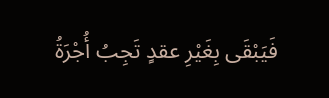فَيَبْقَى بِغَيْرِ عقدٍ تَجِبُ أُجْرَةُ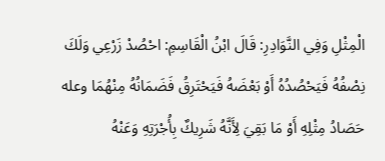الْمِثْلِ وَفِي النَّوَادِرِ: قَالَ ابْنُ الْقَاسِمِ: احْصُدْ زَرْعِي وَلَكَ نِصْفُهُ فَيَحْصُدُهُ أَوْ بَعْضَهُ فَيَحْتَرِقُ فَضَمَانُهُ مِنْهُمَا وعله حَصَادُ مِثْلِهِ أَوْ مَا بَقِيَ لِأَنَّهُ شَرِيكٌ بِأُجْرَتِهِ وَعَنْهُ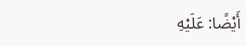أَيْضًا: عَلَيْهِ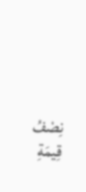نِصْفُ قِيمَةِ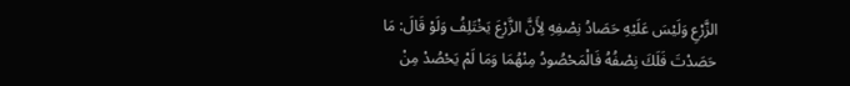الزَّرْعِ وَلَيْسَ عَلَيْهِ حَصَادُ نِصْفِهِ لِأَنَّ الزَّرْعَ يَخْتَلِفُ وَلَوْ قَالَ: مَا حَصَدْتَ فَلَكَ نِصْفُهُ فَالْمَحْصُودُ مِنْهُمَا وَمَا لَمْ يَحْصُدْ مِنْ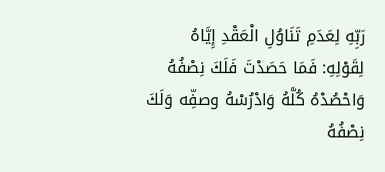رَبِّهِ لِعَدَمِ تَنَاوُلِ الْعَقْدِ إِيَّاهُ لِقَوْلِهِ: فَمَا حَصَدْتَ فَلَكَ نِصْفُهُ وَاحْصُدْهُ كُلَّهُ وَادْرُسْهُ وصفِّه وَلَكَ نِصْفُهُ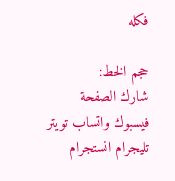فكله

حجم الخط:
شارك الصفحة
فيسبوك واتساب تويتر تليجرام انستجرام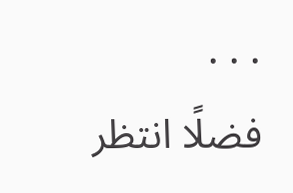. . .
فضلًا انتظر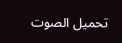تحميل الصوت